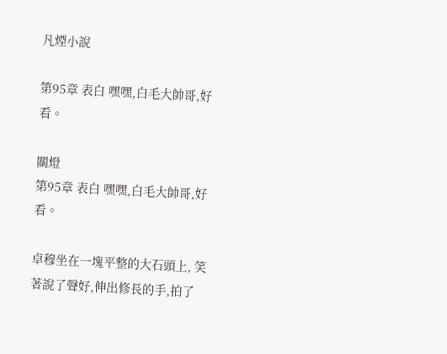凡煙小說

第95章 表白 嘿嘿,白毛大帥哥,好看。

關燈
第95章 表白 嘿嘿,白毛大帥哥,好看。

卓穆坐在一塊平整的大石頭上, 笑著說了聲好,伸出修長的手,拍了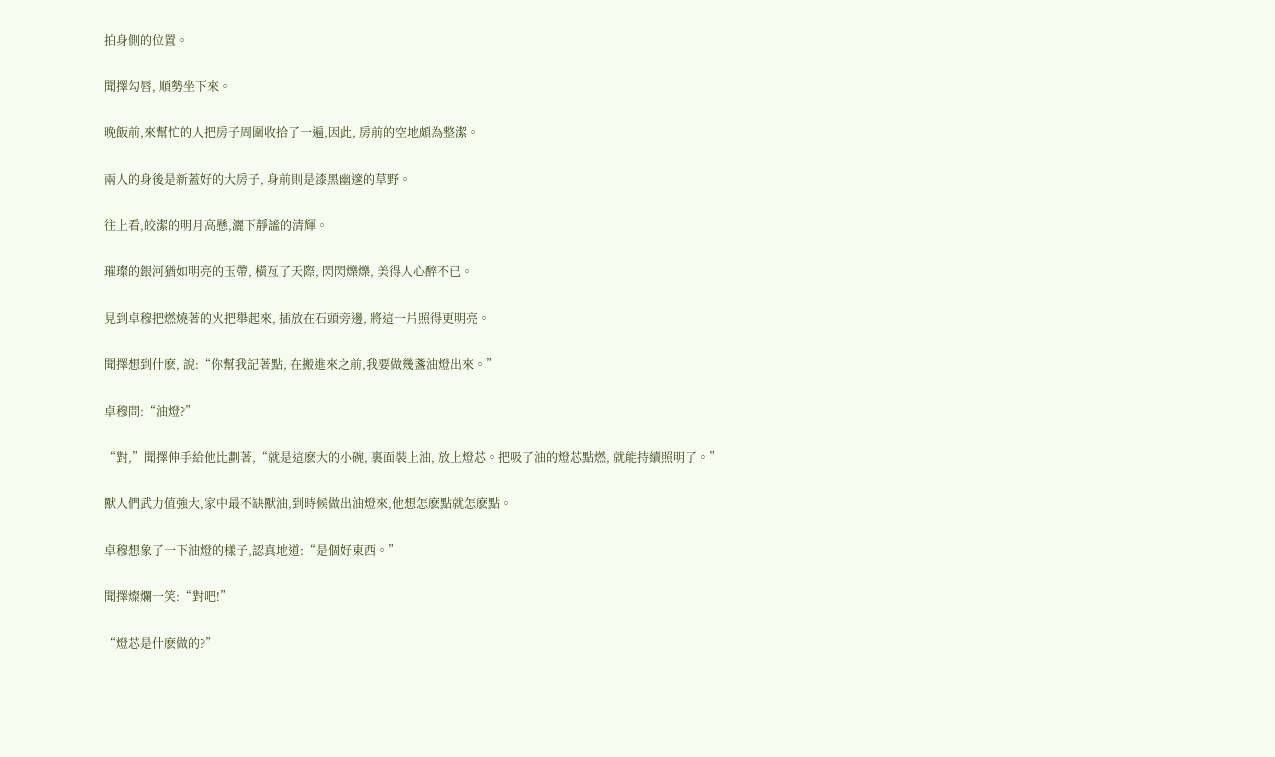拍身側的位置。

聞擇勾唇, 順勢坐下來。

晚飯前,來幫忙的人把房子周圍收拾了一遍,因此, 房前的空地頗為整潔。

兩人的身後是新蓋好的大房子, 身前則是漆黑幽邃的草野。

往上看,皎潔的明月高懸,灑下靜謐的清輝。

璀璨的銀河猶如明亮的玉帶, 橫亙了天際, 閃閃爍爍, 美得人心醉不已。

見到卓穆把燃燒著的火把舉起來, 插放在石頭旁邊, 將這一片照得更明亮。

聞擇想到什麽, 說:“你幫我記著點, 在搬進來之前,我要做幾盞油燈出來。”

卓穆問:“油燈?”

“對,”聞擇伸手給他比劃著,“就是這麽大的小碗, 裏面裝上油, 放上燈芯。把吸了油的燈芯點燃, 就能持續照明了。”

獸人們武力值強大,家中最不缺獸油,到時候做出油燈來,他想怎麽點就怎麽點。

卓穆想象了一下油燈的樣子,認真地道:“是個好東西。”

聞擇燦爛一笑:“對吧!”

“燈芯是什麽做的?”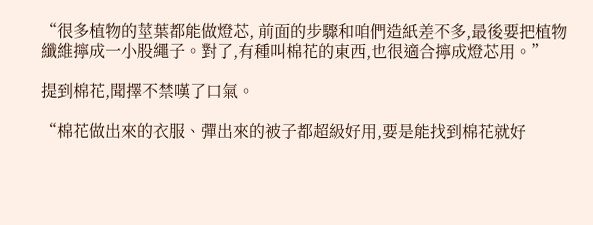“很多植物的莖葉都能做燈芯, 前面的步驟和咱們造紙差不多,最後要把植物纖維擰成一小股繩子。對了,有種叫棉花的東西,也很適合擰成燈芯用。”

提到棉花,聞擇不禁嘆了口氣。

“棉花做出來的衣服、彈出來的被子都超級好用,要是能找到棉花就好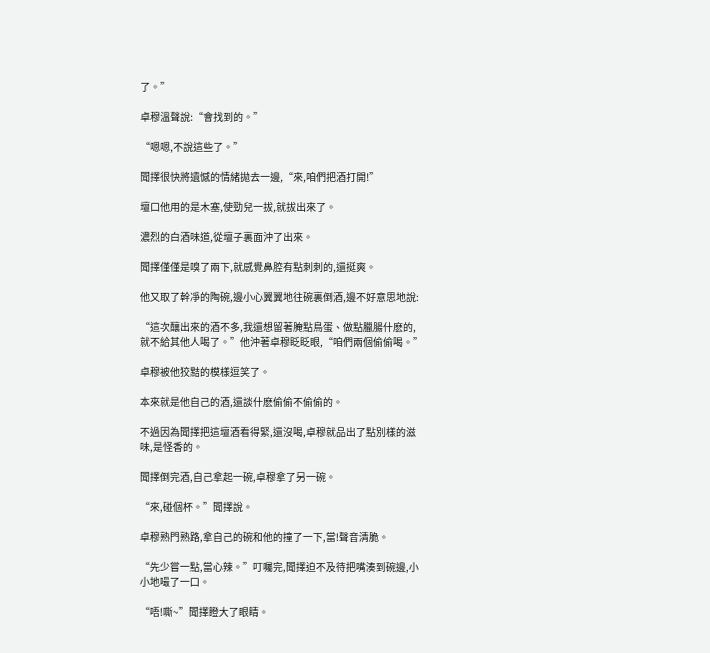了。”

卓穆溫聲說:“會找到的。”

“嗯嗯,不說這些了。”

聞擇很快將遺憾的情緒拋去一邊,“來,咱們把酒打開!”

壇口他用的是木塞,使勁兒一拔,就拔出來了。

濃烈的白酒味道,從壇子裏面沖了出來。

聞擇僅僅是嗅了兩下,就感覺鼻腔有點刺刺的,還挺爽。

他又取了幹凈的陶碗,邊小心翼翼地往碗裏倒酒,邊不好意思地說:

“這次釀出來的酒不多,我還想留著腌點鳥蛋、做點臘腸什麽的,就不給其他人喝了。”他沖著卓穆眨眨眼,“咱們兩個偷偷喝。”

卓穆被他狡黠的模樣逗笑了。

本來就是他自己的酒,還談什麽偷偷不偷偷的。

不過因為聞擇把這壇酒看得緊,還沒喝,卓穆就品出了點別樣的滋味,是怪香的。

聞擇倒完酒,自己拿起一碗,卓穆拿了另一碗。

“來,碰個杯。”聞擇說。

卓穆熟門熟路,拿自己的碗和他的撞了一下,當!聲音清脆。

“先少嘗一點,當心辣。”叮囑完,聞擇迫不及待把嘴湊到碗邊,小小地嘬了一口。

“唔!嘶~”聞擇瞪大了眼睛。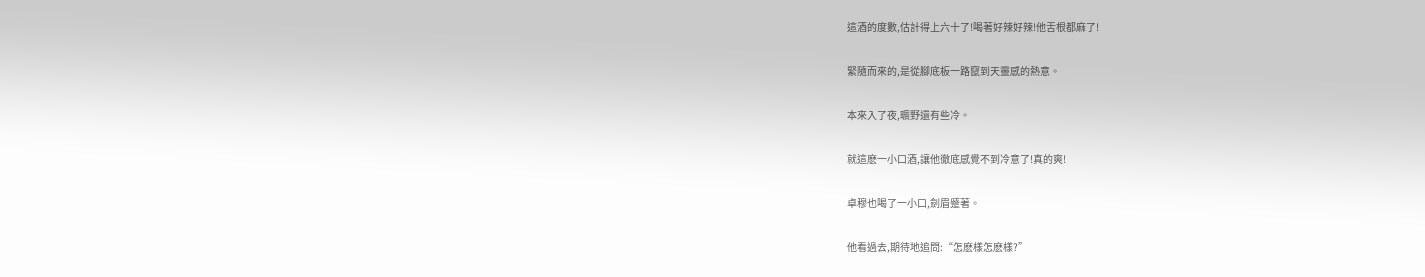這酒的度數,估計得上六十了!喝著好辣好辣!他舌根都麻了!

緊隨而來的,是從腳底板一路竄到天靈感的熱意。

本來入了夜,曠野還有些冷。

就這麽一小口酒,讓他徹底感覺不到冷意了!真的爽!

卓穆也喝了一小口,劍眉蹙著。

他看過去,期待地追問:“怎麽樣怎麽樣?”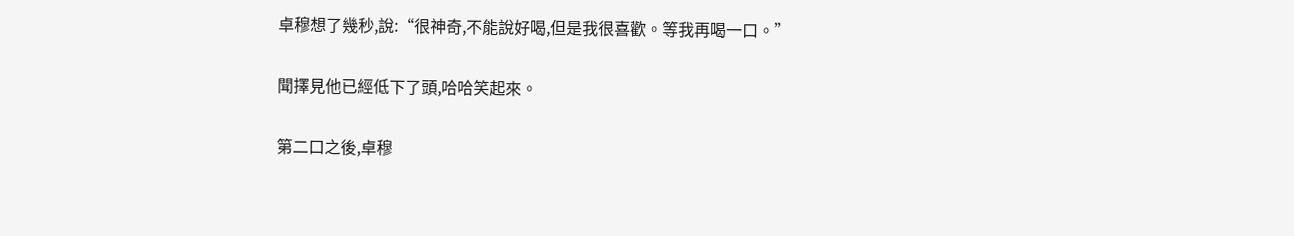卓穆想了幾秒,說:“很神奇,不能說好喝,但是我很喜歡。等我再喝一口。”

聞擇見他已經低下了頭,哈哈笑起來。

第二口之後,卓穆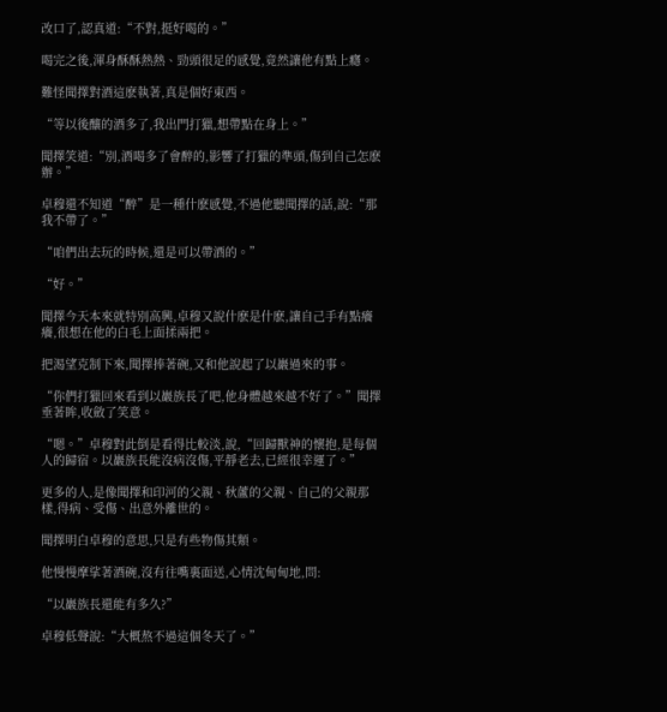改口了,認真道:“不對,挺好喝的。”

喝完之後,渾身酥酥熱熱、勁頭很足的感覺,竟然讓他有點上癮。

難怪聞擇對酒這麽執著,真是個好東西。

“等以後釀的酒多了,我出門打獵,想帶點在身上。”

聞擇笑道:“別,酒喝多了會醉的,影響了打獵的準頭,傷到自己怎麽辦。”

卓穆還不知道“醉”是一種什麽感覺,不過他聽聞擇的話,說:“那我不帶了。”

“咱們出去玩的時候,還是可以帶酒的。”

“好。”

聞擇今天本來就特別高興,卓穆又說什麽是什麽,讓自己手有點癢癢,很想在他的白毛上面揉兩把。

把渴望克制下來,聞擇捧著碗,又和他說起了以巖過來的事。

“你們打獵回來看到以巖族長了吧,他身體越來越不好了。”聞擇垂著眸,收斂了笑意。

“嗯。”卓穆對此倒是看得比較淡,說,“回歸獸神的懷抱,是每個人的歸宿。以巖族長能沒病沒傷,平靜老去,已經很幸運了。”

更多的人,是像聞擇和印河的父親、秋蘆的父親、自己的父親那樣,得病、受傷、出意外離世的。

聞擇明白卓穆的意思,只是有些物傷其類。

他慢慢摩挲著酒碗,沒有往嘴裏面送,心情沈甸甸地,問:

“以巖族長還能有多久?”

卓穆低聲說:“大概熬不過這個冬天了。”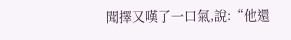聞擇又嘆了一口氣,說:“他還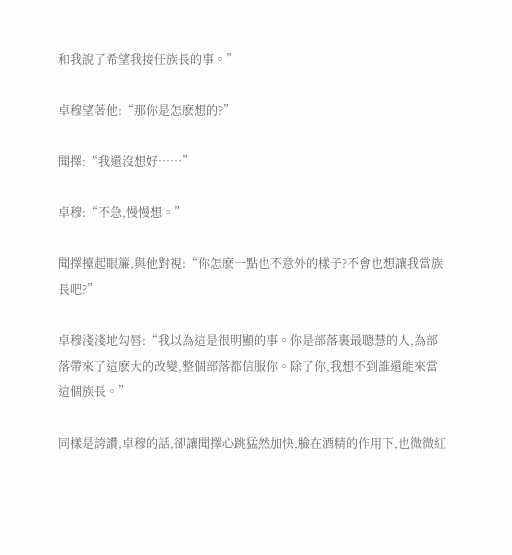和我說了希望我接任族長的事。”

卓穆望著他:“那你是怎麽想的?”

聞擇:“我還沒想好……”

卓穆:“不急,慢慢想。”

聞擇擡起眼簾,與他對視:“你怎麽一點也不意外的樣子?不會也想讓我當族長吧?”

卓穆淺淺地勾唇:“我以為這是很明顯的事。你是部落裏最聰慧的人,為部落帶來了這麽大的改變,整個部落都信服你。除了你,我想不到誰還能來當這個族長。”

同樣是誇讚,卓穆的話,卻讓聞擇心跳猛然加快,臉在酒精的作用下,也微微紅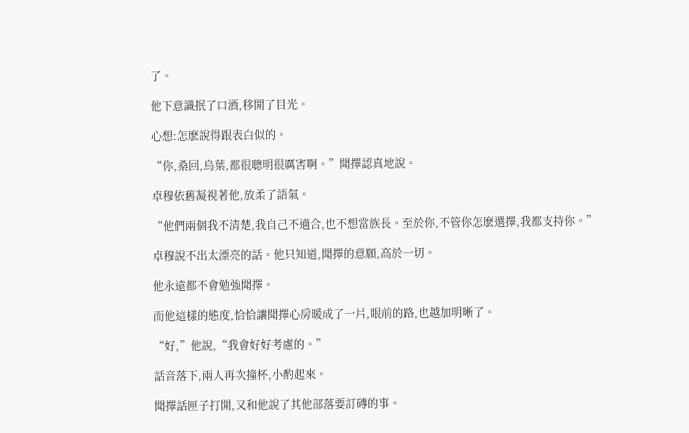了。

他下意識抿了口酒,移開了目光。

心想:怎麽說得跟表白似的。

“你,桑回,烏葉,都很聰明很厲害啊。”聞擇認真地說。

卓穆依舊凝視著他,放柔了語氣。

“他們兩個我不清楚,我自己不適合,也不想當族長。至於你,不管你怎麽選擇,我都支持你。”

卓穆說不出太漂亮的話。他只知道,聞擇的意願,高於一切。

他永遠都不會勉強聞擇。

而他這樣的態度,恰恰讓聞擇心房暖成了一片,眼前的路,也越加明晰了。

“好,”他說,“我會好好考慮的。”

話音落下,兩人再次撞杯,小酌起來。

聞擇話匣子打開,又和他說了其他部落要訂磚的事。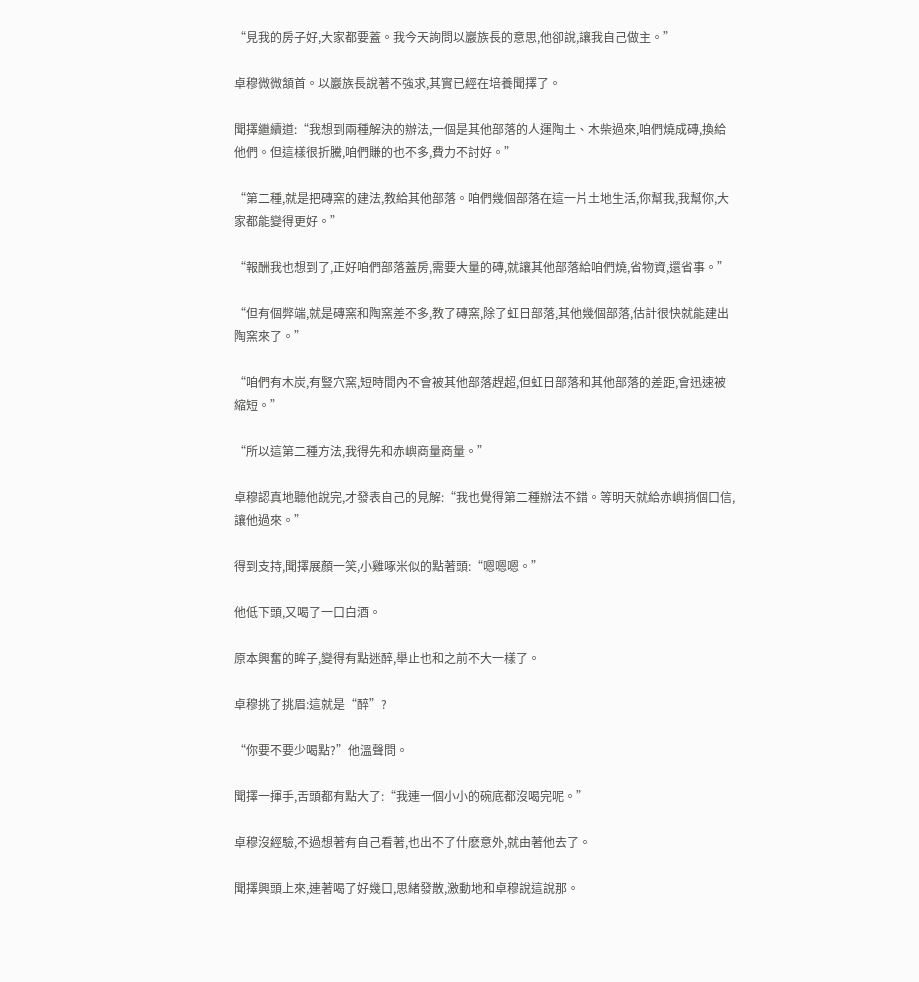“見我的房子好,大家都要蓋。我今天詢問以巖族長的意思,他卻說,讓我自己做主。”

卓穆微微頷首。以巖族長說著不強求,其實已經在培養聞擇了。

聞擇繼續道:“我想到兩種解決的辦法,一個是其他部落的人運陶土、木柴過來,咱們燒成磚,換給他們。但這樣很折騰,咱們賺的也不多,費力不討好。”

“第二種,就是把磚窯的建法,教給其他部落。咱們幾個部落在這一片土地生活,你幫我,我幫你,大家都能變得更好。”

“報酬我也想到了,正好咱們部落蓋房,需要大量的磚,就讓其他部落給咱們燒,省物資,還省事。”

“但有個弊端,就是磚窯和陶窯差不多,教了磚窯,除了虹日部落,其他幾個部落,估計很快就能建出陶窯來了。”

“咱們有木炭,有豎穴窯,短時間內不會被其他部落趕超,但虹日部落和其他部落的差距,會迅速被縮短。”

“所以這第二種方法,我得先和赤嶼商量商量。”

卓穆認真地聽他說完,才發表自己的見解:“我也覺得第二種辦法不錯。等明天就給赤嶼捎個口信,讓他過來。”

得到支持,聞擇展顏一笑,小雞啄米似的點著頭:“嗯嗯嗯。”

他低下頭,又喝了一口白酒。

原本興奮的眸子,變得有點迷醉,舉止也和之前不大一樣了。

卓穆挑了挑眉:這就是“醉”?

“你要不要少喝點?”他溫聲問。

聞擇一揮手,舌頭都有點大了:“我連一個小小的碗底都沒喝完呢。”

卓穆沒經驗,不過想著有自己看著,也出不了什麽意外,就由著他去了。

聞擇興頭上來,連著喝了好幾口,思緒發散,激動地和卓穆說這說那。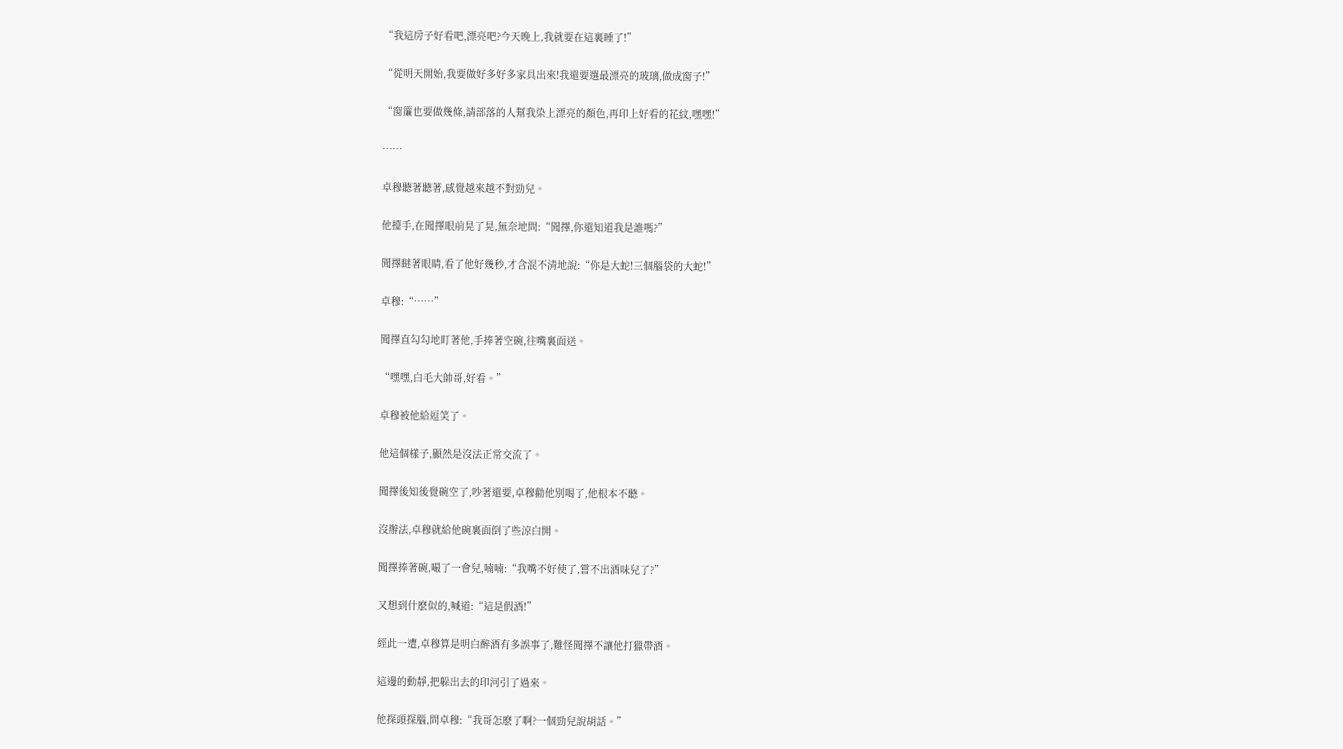“我這房子好看吧,漂亮吧?今天晚上,我就要在這裏睡了!”

“從明天開始,我要做好多好多家具出來!我還要選最漂亮的玻璃,做成窗子!”

“窗簾也要做幾條,請部落的人幫我染上漂亮的顏色,再印上好看的花紋,嘿嘿!”

……

卓穆聽著聽著,感覺越來越不對勁兒。

他擡手,在聞擇眼前晃了晃,無奈地問:“聞擇,你還知道我是誰嗎?”

聞擇瞇著眼睛,看了他好幾秒,才含混不清地說:“你是大蛇!三個腦袋的大蛇!”

卓穆:“……”

聞擇直勾勾地盯著他,手捧著空碗,往嘴裏面送。

“嘿嘿,白毛大帥哥,好看。”

卓穆被他給逗笑了。

他這個樣子,顯然是沒法正常交流了。

聞擇後知後覺碗空了,吵著還要,卓穆勸他別喝了,他根本不聽。

沒辦法,卓穆就給他碗裏面倒了些涼白開。

聞擇捧著碗,嘬了一會兒,喃喃:“我嘴不好使了,嘗不出酒味兒了?”

又想到什麽似的,喊道:“這是假酒!”

經此一遭,卓穆算是明白醉酒有多誤事了,難怪聞擇不讓他打獵帶酒。

這邊的動靜,把躲出去的印河引了過來。

他探頭探腦,問卓穆:“我哥怎麽了啊?一個勁兒說胡話。”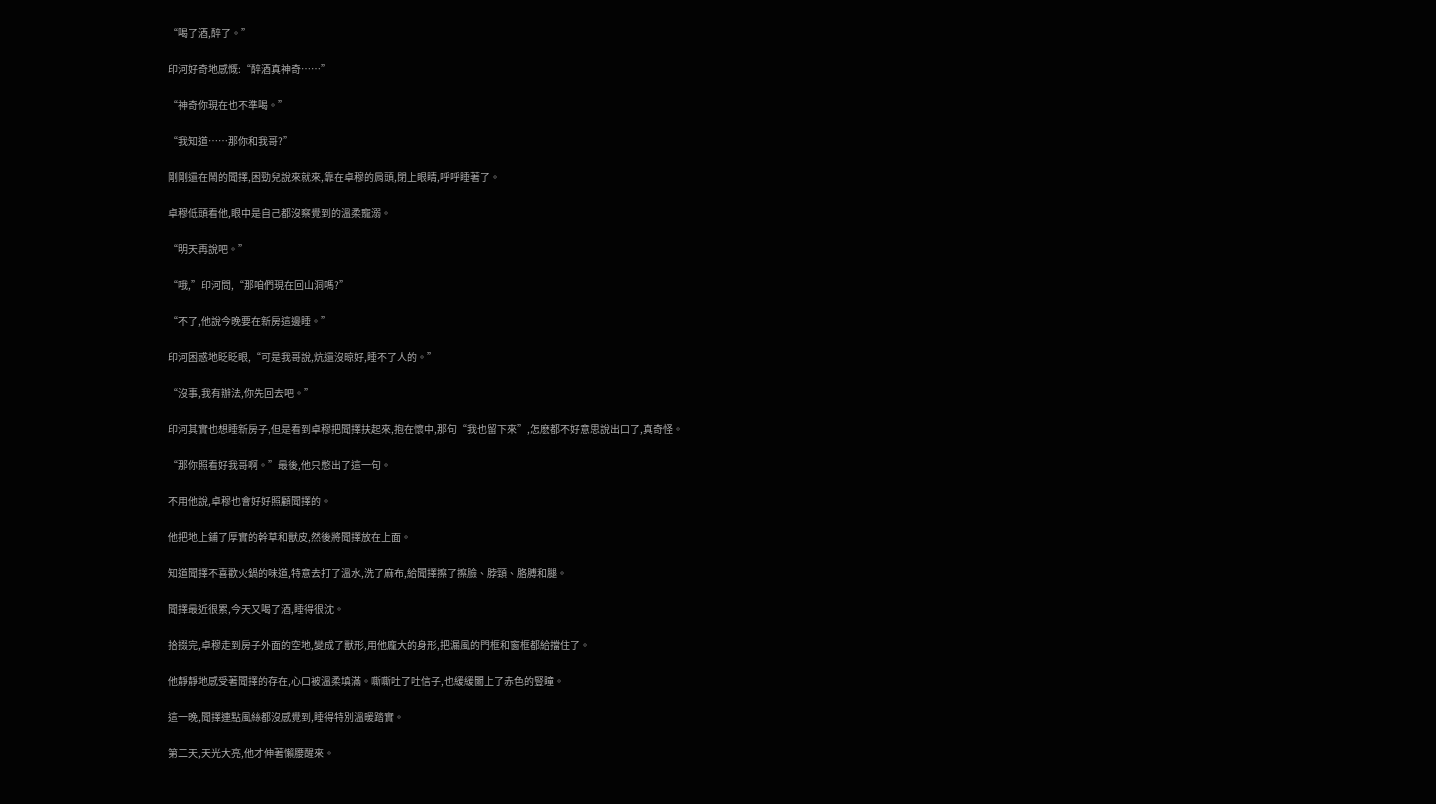“喝了酒,醉了。”

印河好奇地感慨:“醉酒真神奇……”

“神奇你現在也不準喝。”

“我知道……那你和我哥?”

剛剛還在鬧的聞擇,困勁兒說來就來,靠在卓穆的肩頭,閉上眼睛,呼呼睡著了。

卓穆低頭看他,眼中是自己都沒察覺到的溫柔寵溺。

“明天再說吧。”

“哦,”印河問,“那咱們現在回山洞嗎?”

“不了,他說今晚要在新房這邊睡。”

印河困惑地眨眨眼,“可是我哥說,炕還沒晾好,睡不了人的。”

“沒事,我有辦法,你先回去吧。”

印河其實也想睡新房子,但是看到卓穆把聞擇扶起來,抱在懷中,那句“我也留下來”,怎麽都不好意思說出口了,真奇怪。

“那你照看好我哥啊。”最後,他只憋出了這一句。

不用他說,卓穆也會好好照顧聞擇的。

他把地上鋪了厚實的幹草和獸皮,然後將聞擇放在上面。

知道聞擇不喜歡火鍋的味道,特意去打了溫水,洗了麻布,給聞擇擦了擦臉、脖頸、胳膊和腿。

聞擇最近很累,今天又喝了酒,睡得很沈。

拾掇完,卓穆走到房子外面的空地,變成了獸形,用他龐大的身形,把漏風的門框和窗框都給擋住了。

他靜靜地感受著聞擇的存在,心口被溫柔填滿。嘶嘶吐了吐信子,也緩緩闔上了赤色的豎瞳。

這一晚,聞擇連點風絲都沒感覺到,睡得特別溫暖踏實。

第二天,天光大亮,他才伸著懶腰醒來。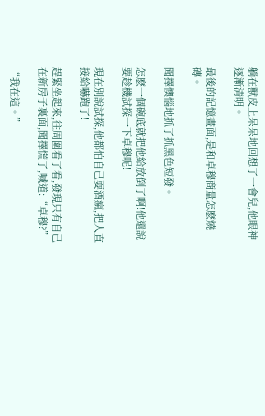躺在獸皮上呆呆地回想了一會兒,他眼神逐漸清明。

最後的記憶畫面,是和卓穆商量怎麽燒磚。

聞擇懊惱地抓了抓黑色短發。

怎麽一個碗底就把他給放倒了啊!他還說要趁機試探一下卓穆呢!

現在別說試探,他都怕自己耍酒瘋,把人直接給嚇跑了!

趕緊坐起來,往周圍看了看,發現只有自己在新房子裏面,聞擇慌了,喊道:“卓穆?”

“我在這。”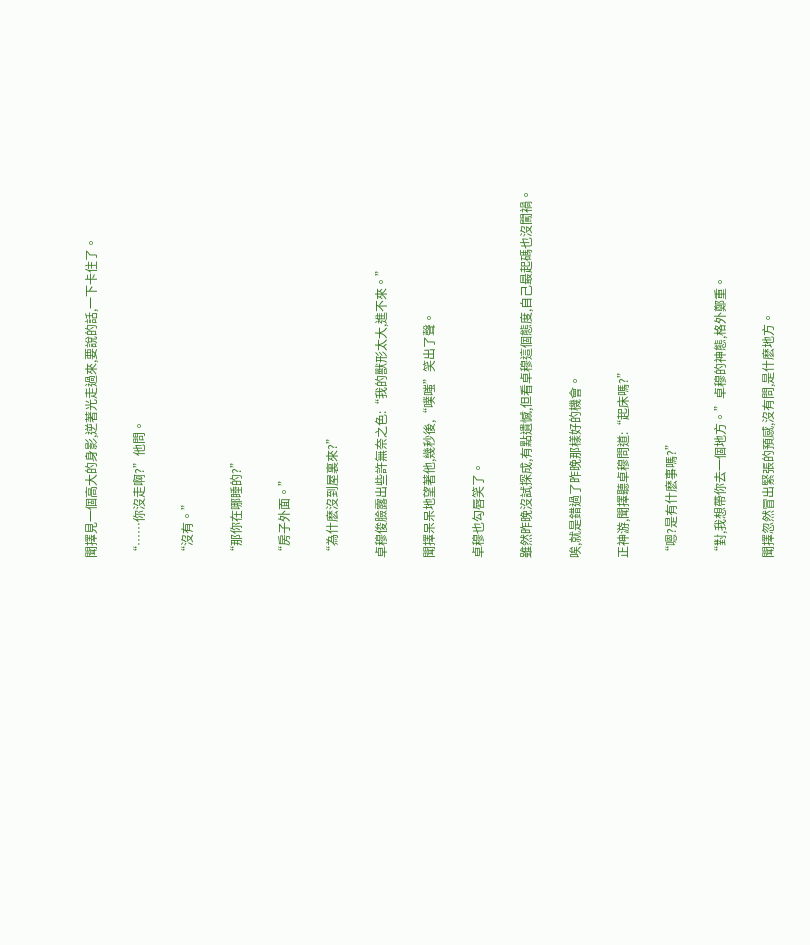聞擇見一個高大的身影,逆著光走過來,要說的話,一下卡住了。

“……你沒走啊?”他問。

“沒有。”

“那你在哪睡的?”

“房子外面。”

“為什麽沒到屋裏來?”

卓穆俊臉露出些許無奈之色:“我的獸形太大,進不來。”

聞擇呆呆地望著他,幾秒後,“噗嗤”笑出了聲。

卓穆也勾唇笑了。

雖然昨晚沒試探成,有點遺憾,但看卓穆這個態度,自己最起碼也沒闖禍。

唉,就是錯過了昨晚那樣好的機會。

正神游,聞擇聽卓穆問道:“起床嗎?”

“嗯?是有什麽事嗎?”

“對,我想帶你去一個地方。”卓穆的神態,格外鄭重。

聞擇忽然冒出緊張的預感,沒有問,是什麽地方。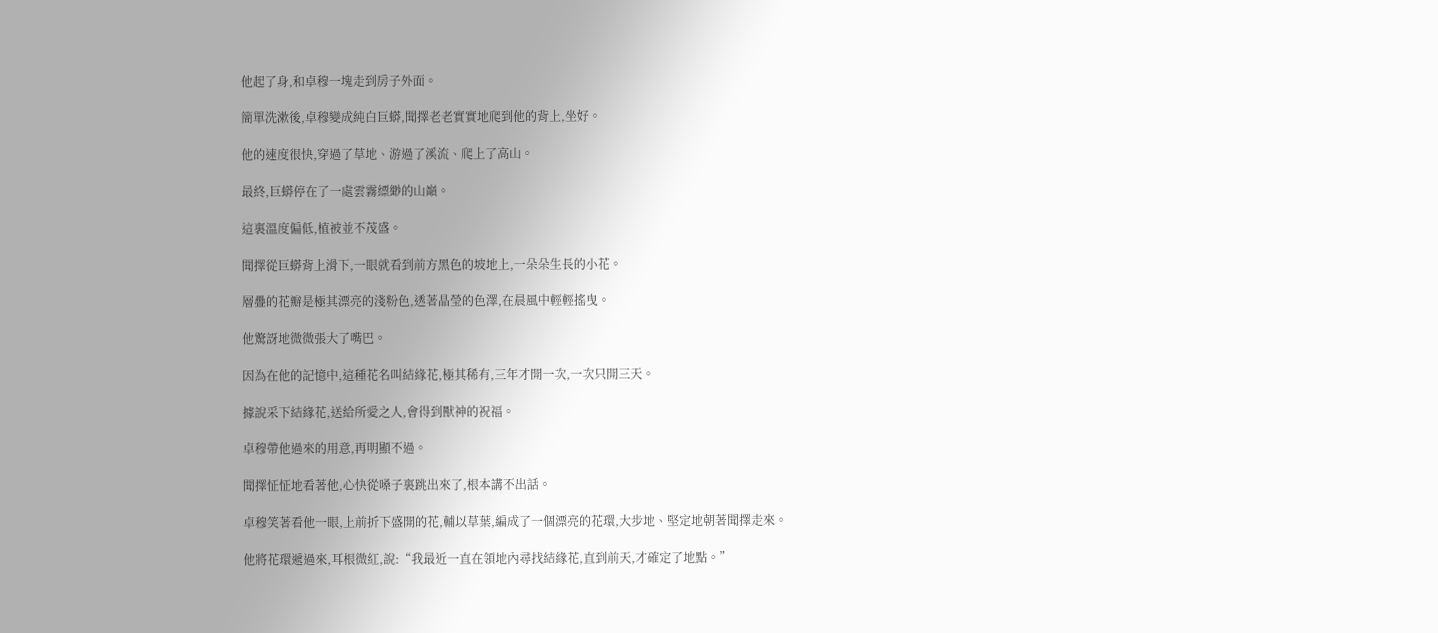他起了身,和卓穆一塊走到房子外面。

簡單洗漱後,卓穆變成純白巨蟒,聞擇老老實實地爬到他的背上,坐好。

他的速度很快,穿過了草地、游過了溪流、爬上了高山。

最終,巨蟒停在了一處雲霧縹緲的山巔。

這裏溫度偏低,植被並不茂盛。

聞擇從巨蟒背上滑下,一眼就看到前方黑色的坡地上,一朵朵生長的小花。

層疊的花瓣是極其漂亮的淺粉色,透著晶瑩的色澤,在晨風中輕輕搖曳。

他驚訝地微微張大了嘴巴。

因為在他的記憶中,這種花名叫結緣花,極其稀有,三年才開一次,一次只開三天。

據說采下結緣花,送給所愛之人,會得到獸神的祝福。

卓穆帶他過來的用意,再明顯不過。

聞擇怔怔地看著他,心快從嗓子裏跳出來了,根本講不出話。

卓穆笑著看他一眼,上前折下盛開的花,輔以草葉,編成了一個漂亮的花環,大步地、堅定地朝著聞擇走來。

他將花環遞過來,耳根微紅,說:“我最近一直在領地內尋找結緣花,直到前天,才確定了地點。”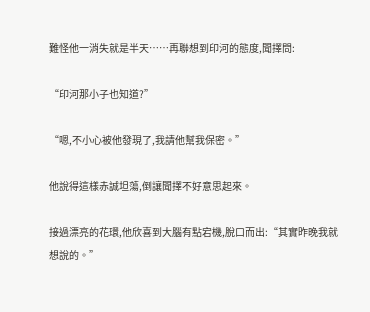難怪他一消失就是半天……再聯想到印河的態度,聞擇問:

“印河那小子也知道?”

“嗯,不小心被他發現了,我請他幫我保密。”

他說得這樣赤誠坦蕩,倒讓聞擇不好意思起來。

接過漂亮的花環,他欣喜到大腦有點宕機,脫口而出:“其實昨晚我就想說的。”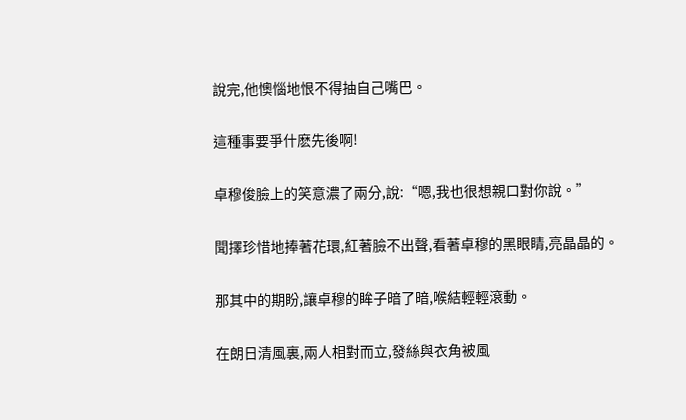說完,他懊惱地恨不得抽自己嘴巴。

這種事要爭什麽先後啊!

卓穆俊臉上的笑意濃了兩分,說:“嗯,我也很想親口對你說。”

聞擇珍惜地捧著花環,紅著臉不出聲,看著卓穆的黑眼睛,亮晶晶的。

那其中的期盼,讓卓穆的眸子暗了暗,喉結輕輕滾動。

在朗日清風裏,兩人相對而立,發絲與衣角被風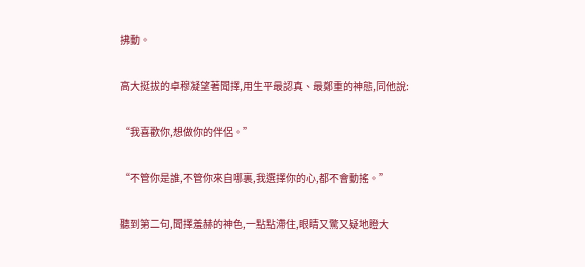拂動。

高大挺拔的卓穆凝望著聞擇,用生平最認真、最鄭重的神態,同他說:

“我喜歡你,想做你的伴侶。”

“不管你是誰,不管你來自哪裏,我選擇你的心,都不會動搖。”

聽到第二句,聞擇羞赫的神色,一點點滯住,眼睛又驚又疑地瞪大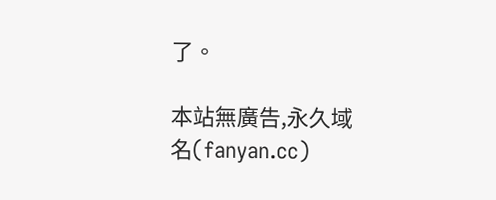了。

本站無廣告,永久域名(fanyan.cc)